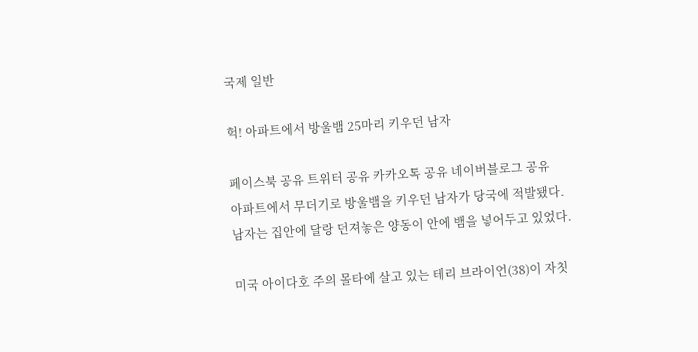국제 일반

헉! 아파트에서 방울뱀 25마리 키우던 남자

페이스북 공유 트위터 공유 카카오톡 공유 네이버블로그 공유
아파트에서 무더기로 방울뱀을 키우던 남자가 당국에 적발됐다. 남자는 집안에 달랑 던져놓은 양동이 안에 뱀을 넣어두고 있었다.

미국 아이다호 주의 몰타에 살고 있는 테리 브라이언(38)이 자칫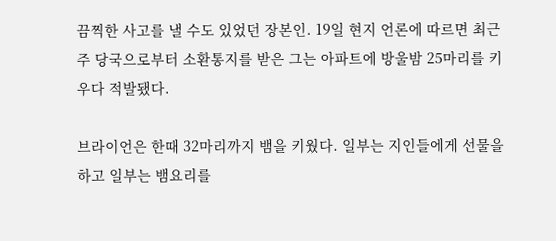끔찍한 사고를 낼 수도 있었던 장본인. 19일 현지 언론에 따르면 최근 주 당국으로부터 소환통지를 받은 그는 아파트에 방울밤 25마리를 키우다 적발됐다.

브라이언은 한때 32마리까지 뱀을 키웠다. 일부는 지인들에게 선물을 하고 일부는 뱀요리를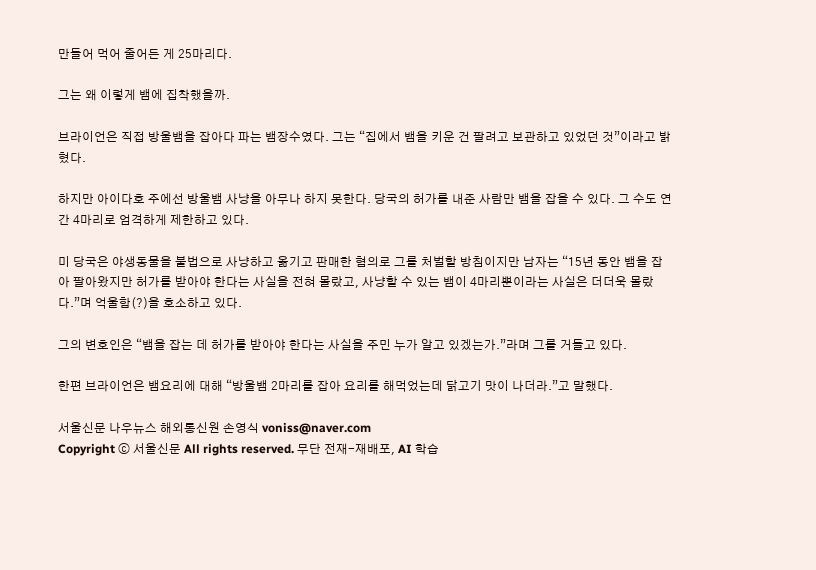만들어 먹어 줄어든 게 25마리다.

그는 왜 이렇게 뱀에 집착했을까.

브라이언은 직접 방울뱀을 잡아다 파는 뱀장수였다. 그는 “집에서 뱀을 키운 건 팔려고 보관하고 있었던 것”이라고 밝혔다.

하지만 아이다호 주에선 방울뱀 사냥을 아무나 하지 못한다. 당국의 허가를 내준 사람만 뱀을 잡을 수 있다. 그 수도 연간 4마리로 엄격하게 제한하고 있다.

미 당국은 야생동물을 불법으로 사냥하고 옮기고 판매한 혐의로 그를 처벌할 방침이지만 남자는 “15년 동안 뱀을 잡아 팔아왔지만 허가를 받아야 한다는 사실을 전혀 몰랐고, 사냥할 수 있는 뱀이 4마리뿐이라는 사실은 더더욱 몰랐다.”며 억울함(?)을 호소하고 있다.

그의 변호인은 “뱀을 잡는 데 허가를 받아야 한다는 사실을 주민 누가 알고 있겠는가.”라며 그를 거들고 있다.

한편 브라이언은 뱀요리에 대해 “방울뱀 2마리를 잡아 요리를 해먹었는데 닭고기 맛이 나더라.”고 말했다.

서울신문 나우뉴스 해외통신원 손영식 voniss@naver.com
Copyright ⓒ 서울신문 All rights reserved. 무단 전재-재배포, AI 학습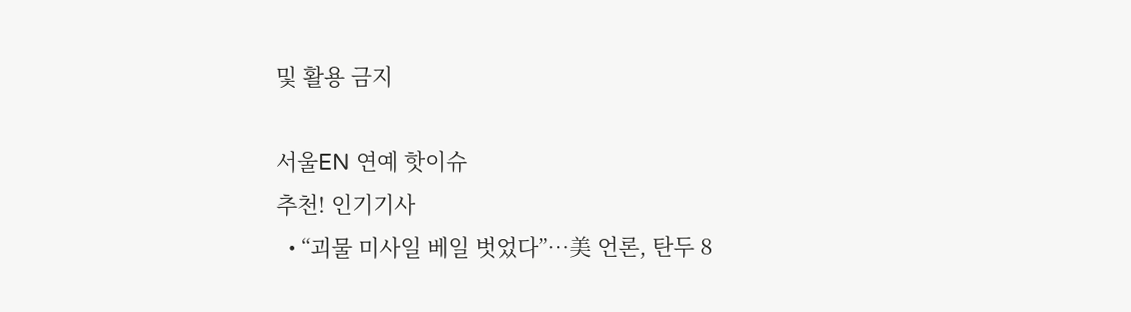및 활용 금지

서울EN 연예 핫이슈
추천! 인기기사
  • “괴물 미사일 베일 벗었다”…美 언론, 탄두 8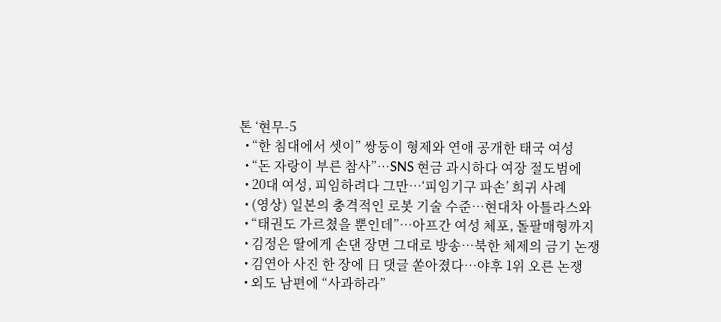톤 ‘현무-5
  • “한 침대에서 셋이” 쌍둥이 형제와 연애 공개한 태국 여성
  • “돈 자랑이 부른 참사”…SNS 현금 과시하다 여장 절도범에
  • 20대 여성, 피임하려다 그만…‘피임기구 파손’ 희귀 사례
  • (영상) 일본의 충격적인 로봇 기술 수준…현대차 아틀라스와
  • “태권도 가르쳤을 뿐인데”…아프간 여성 체포, 돌팔매형까지
  • 김정은 딸에게 손댄 장면 그대로 방송…북한 체제의 금기 논쟁
  • 김연아 사진 한 장에 日 댓글 쏟아졌다…야후 1위 오른 논쟁
  • 외도 남편에 “사과하라”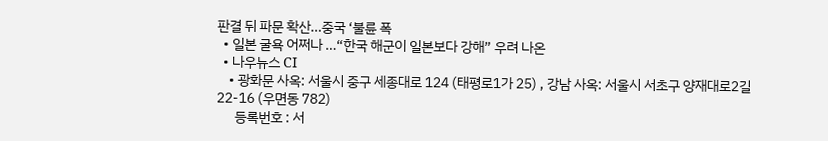판결 뒤 파문 확산…중국 ‘불륜 폭
  • 일본 굴욕 어쩌나 …“한국 해군이 일본보다 강해” 우려 나온
  • 나우뉴스 CI
    • 광화문 사옥: 서울시 중구 세종대로 124 (태평로1가 25) , 강남 사옥: 서울시 서초구 양재대로2길 22-16 (우면동 782)
      등록번호 : 서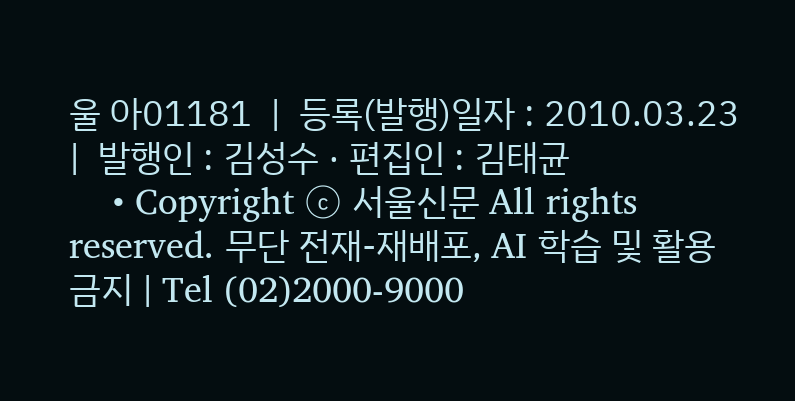울 아01181  |  등록(발행)일자 : 2010.03.23  |  발행인 : 김성수 · 편집인 : 김태균
    • Copyright ⓒ 서울신문 All rights reserved. 무단 전재-재배포, AI 학습 및 활용 금지 | Tel (02)2000-9000